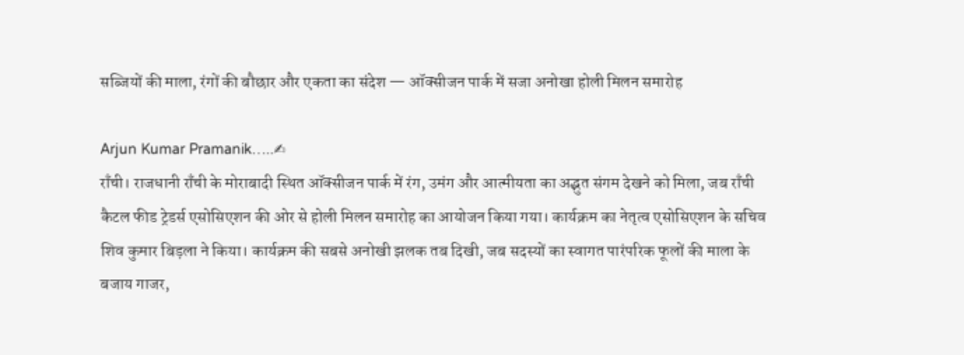सब्जियों की माला, रंगों की बौछार और एकता का संदेश — ऑक्सीजन पार्क में सजा अनोखा होली मिलन समारोह

Arjun Kumar Pramanik…..✍
राँची। राजधानी राँची के मोराबादी स्थित ऑक्सीजन पार्क में रंग, उमंग और आत्मीयता का अद्भुत संगम देखने को मिला, जब राँची कैटल फीड ट्रेडर्स एसोसिएशन की ओर से होली मिलन समारोह का आयोजन किया गया। कार्यक्रम का नेतृत्व एसोसिएशन के सचिव शिव कुमार बिड़ला ने किया। कार्यक्रम की सबसे अनोखी झलक तब दिखी, जब सदस्यों का स्वागत पारंपरिक फूलों की माला के बजाय गाजर,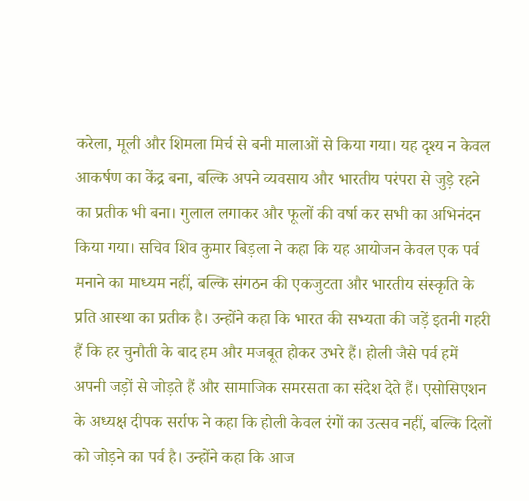करेला, मूली और शिमला मिर्च से बनी मालाओं से किया गया। यह दृश्य न केवल आकर्षण का केंद्र बना, बल्कि अपने व्यवसाय और भारतीय परंपरा से जुड़े रहने का प्रतीक भी बना। गुलाल लगाकर और फूलों की वर्षा कर सभी का अभिनंदन किया गया। सचिव शिव कुमार बिड़ला ने कहा कि यह आयोजन केवल एक पर्व मनाने का माध्यम नहीं, बल्कि संगठन की एकजुटता और भारतीय संस्कृति के प्रति आस्था का प्रतीक है। उन्होंने कहा कि भारत की सभ्यता की जड़ें इतनी गहरी हैं कि हर चुनौती के बाद हम और मजबूत होकर उभरे हैं। होली जैसे पर्व हमें अपनी जड़ों से जोड़ते हैं और सामाजिक समरसता का संदेश देते हैं। एसोसिएशन के अध्यक्ष दीपक सर्राफ ने कहा कि होली केवल रंगों का उत्सव नहीं, बल्कि दिलों को जोड़ने का पर्व है। उन्होंने कहा कि आज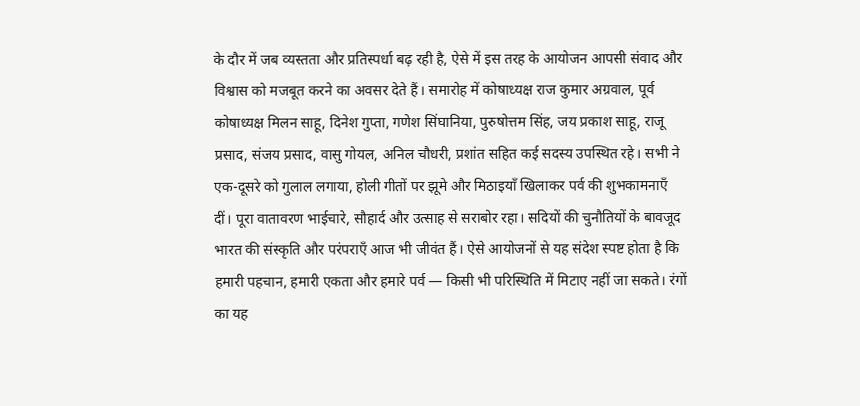के दौर में जब व्यस्तता और प्रतिस्पर्धा बढ़ रही है, ऐसे में इस तरह के आयोजन आपसी संवाद और विश्वास को मजबूत करने का अवसर देते हैं। समारोह में कोषाध्यक्ष राज कुमार अग्रवाल, पूर्व कोषाध्यक्ष मिलन साहू, दिनेश गुप्ता, गणेश सिंघानिया, पुरुषोत्तम सिंह, जय प्रकाश साहू, राजू प्रसाद, संजय प्रसाद, वासु गोयल, अनिल चौधरी, प्रशांत सहित कई सदस्य उपस्थित रहे। सभी ने एक-दूसरे को गुलाल लगाया, होली गीतों पर झूमे और मिठाइयाँ खिलाकर पर्व की शुभकामनाएँ दीं। पूरा वातावरण भाईचारे, सौहार्द और उत्साह से सराबोर रहा। सदियों की चुनौतियों के बावजूद भारत की संस्कृति और परंपराएँ आज भी जीवंत हैं। ऐसे आयोजनों से यह संदेश स्पष्ट होता है कि हमारी पहचान, हमारी एकता और हमारे पर्व — किसी भी परिस्थिति में मिटाए नहीं जा सकते। रंगों का यह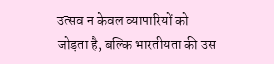उत्सव न केवल व्यापारियों को जोड़ता है, बल्कि भारतीयता की उस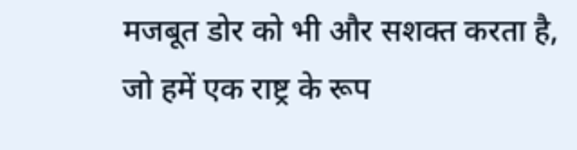मजबूत डोर को भी और सशक्त करता है, जो हमें एक राष्ट्र के रूप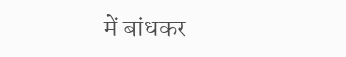में बांधकर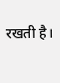रखती है।